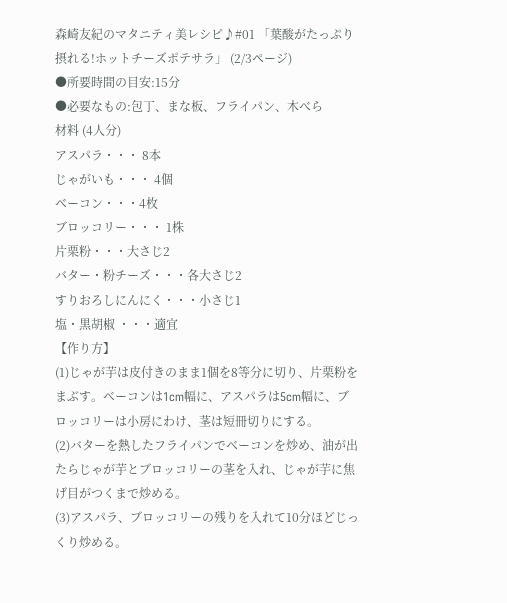森崎友紀のマタニティ美レシピ♪#01 「葉酸がたっぷり摂れる!ホットチーズポテサラ」 (2/3ページ)
●所要時間の目安:15分
●必要なもの:包丁、まな板、フライパン、木べら
材料 (4人分)
アスパラ・・・ 8本
じゃがいも・・・ 4個
ベーコン・・・4枚
ブロッコリー・・・ 1株
片栗粉・・・大さじ2
バター・粉チーズ・・・各大さじ2
すりおろしにんにく・・・小さじ1
塩・黒胡椒 ・・・適宜
【作り方】
(1)じゃが芋は皮付きのまま1個を8等分に切り、片栗粉をまぶす。ベーコンは1cm幅に、アスパラは5cm幅に、ブロッコリーは小房にわけ、茎は短冊切りにする。
(2)バターを熱したフライパンでベーコンを炒め、油が出たらじゃが芋とブロッコリーの茎を入れ、じゃが芋に焦げ目がつくまで炒める。
(3)アスパラ、ブロッコリーの残りを入れて10分ほどじっくり炒める。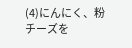(4)にんにく、粉チーズを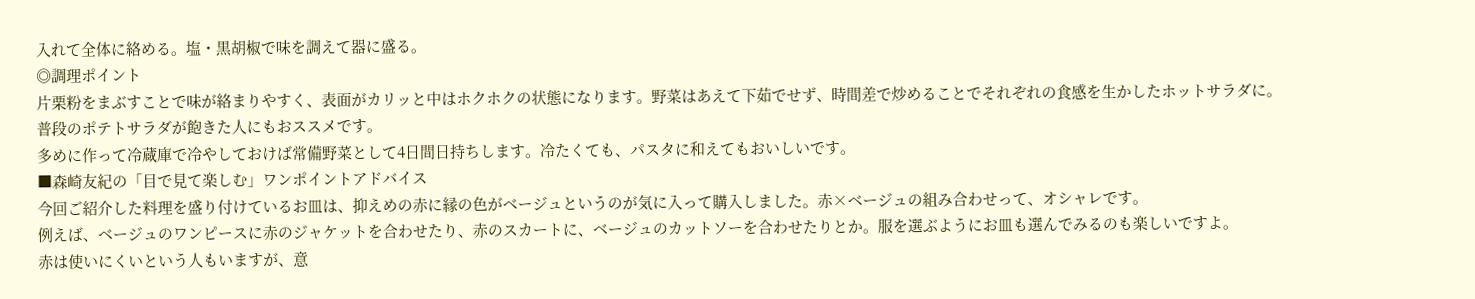入れて全体に絡める。塩・黒胡椒で味を調えて器に盛る。
◎調理ポイント
片栗粉をまぶすことで味が絡まりやすく、表面がカリッと中はホクホクの状態になります。野菜はあえて下茹でせず、時間差で炒めることでそれぞれの食感を生かしたホットサラダに。
普段のポテトサラダが飽きた人にもおススメです。
多めに作って冷蔵庫で冷やしておけば常備野菜として4日間日持ちします。冷たくても、パスタに和えてもおいしいです。
■森崎友紀の「目で見て楽しむ」ワンポイントアドバイス
今回ご紹介した料理を盛り付けているお皿は、抑えめの赤に縁の色がベージュというのが気に入って購入しました。赤×ベージュの組み合わせって、オシャレです。
例えば、ベージュのワンピースに赤のジャケットを合わせたり、赤のスカートに、ベージュのカットソーを合わせたりとか。服を選ぶようにお皿も選んでみるのも楽しいですよ。
赤は使いにくいという人もいますが、意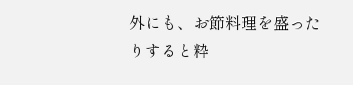外にも、お節料理を盛ったりすると粋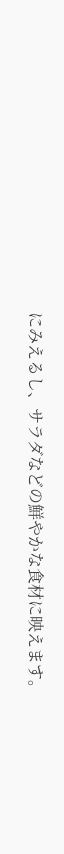にみえるし、サラダなどの鮮やかな食材に映えます。